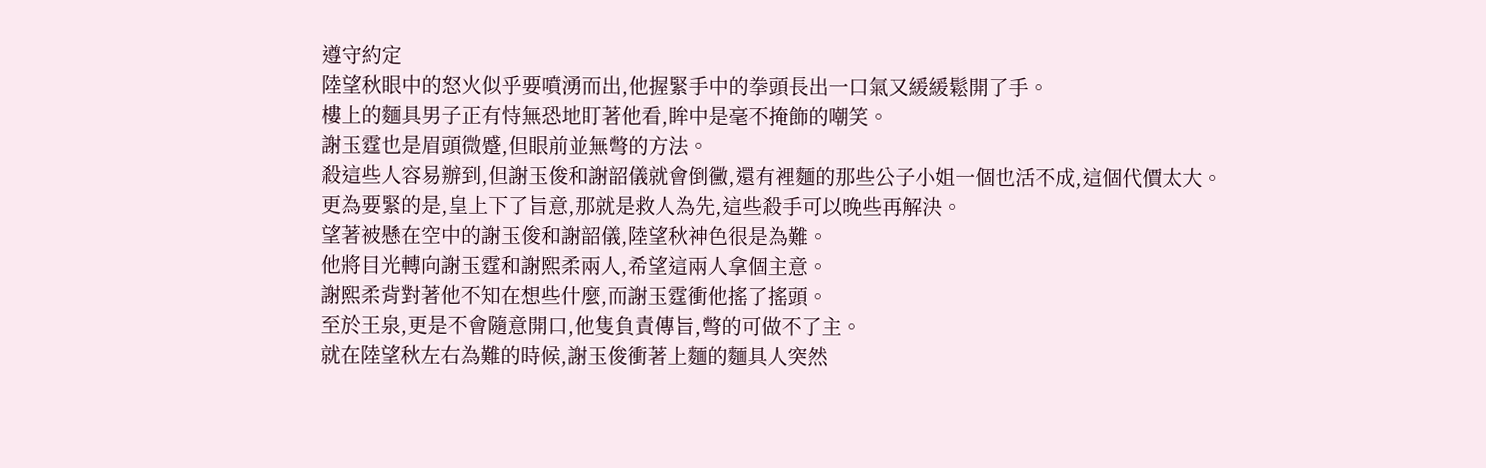遵守約定
陸望秋眼中的怒火似乎要噴湧而出,他握緊手中的拳頭長出一口氣又緩緩鬆開了手。
樓上的麵具男子正有恃無恐地盯著他看,眸中是毫不掩飾的嘲笑。
謝玉霆也是眉頭微蹙,但眼前並無彆的方法。
殺這些人容易辦到,但謝玉俊和謝韶儀就會倒黴,還有裡麵的那些公子小姐一個也活不成,這個代價太大。
更為要緊的是,皇上下了旨意,那就是救人為先,這些殺手可以晚些再解決。
望著被懸在空中的謝玉俊和謝韶儀,陸望秋神色很是為難。
他將目光轉向謝玉霆和謝熙柔兩人,希望這兩人拿個主意。
謝熙柔背對著他不知在想些什麼,而謝玉霆衝他搖了搖頭。
至於王泉,更是不會隨意開口,他隻負責傳旨,彆的可做不了主。
就在陸望秋左右為難的時候,謝玉俊衝著上麵的麵具人突然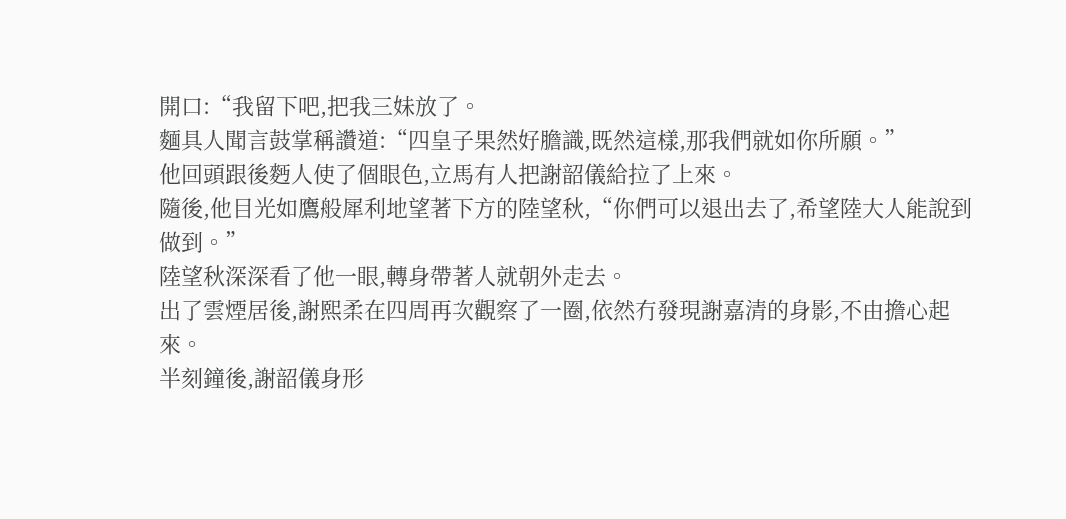開口:“我留下吧,把我三妹放了。
麵具人聞言鼓掌稱讚道:“四皇子果然好膽識,既然這樣,那我們就如你所願。”
他回頭跟後麪人使了個眼色,立馬有人把謝韶儀給拉了上來。
隨後,他目光如鷹般犀利地望著下方的陸望秋,“你們可以退出去了,希望陸大人能說到做到。”
陸望秋深深看了他一眼,轉身帶著人就朝外走去。
出了雲煙居後,謝熙柔在四周再次觀察了一圈,依然冇發現謝嘉清的身影,不由擔心起來。
半刻鐘後,謝韶儀身形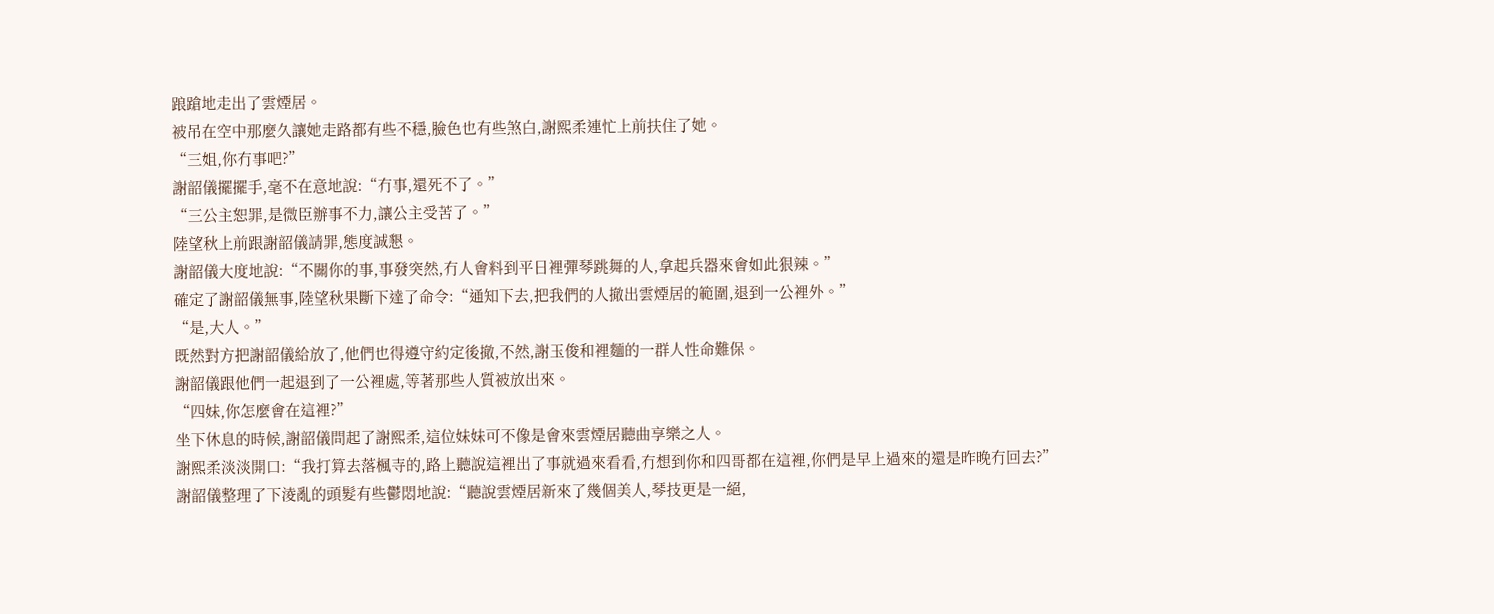踉蹌地走出了雲煙居。
被吊在空中那麼久讓她走路都有些不穩,臉色也有些煞白,謝熙柔連忙上前扶住了她。
“三姐,你冇事吧?”
謝韶儀擺擺手,毫不在意地說:“冇事,還死不了。”
“三公主恕罪,是微臣辦事不力,讓公主受苦了。”
陸望秋上前跟謝韶儀請罪,態度誠懇。
謝韶儀大度地說:“不關你的事,事發突然,冇人會料到平日裡彈琴跳舞的人,拿起兵器來會如此狠辣。”
確定了謝韶儀無事,陸望秋果斷下達了命令:“通知下去,把我們的人撤出雲煙居的範圍,退到一公裡外。”
“是,大人。”
既然對方把謝韶儀給放了,他們也得遵守約定後撤,不然,謝玉俊和裡麵的一群人性命難保。
謝韶儀跟他們一起退到了一公裡處,等著那些人質被放出來。
“四妹,你怎麼會在這裡?”
坐下休息的時候,謝韶儀問起了謝熙柔,這位妹妹可不像是會來雲煙居聽曲享樂之人。
謝熙柔淡淡開口:“我打算去落楓寺的,路上聽說這裡出了事就過來看看,冇想到你和四哥都在這裡,你們是早上過來的還是昨晚冇回去?”
謝韶儀整理了下淩亂的頭髮有些鬱悶地說:“聽說雲煙居新來了幾個美人,琴技更是一絕,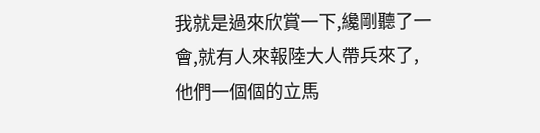我就是過來欣賞一下,纔剛聽了一會,就有人來報陸大人帶兵來了,他們一個個的立馬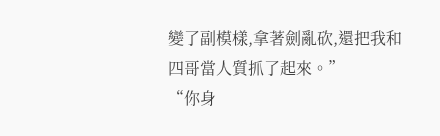變了副模樣,拿著劍亂砍,還把我和四哥當人質抓了起來。”
“你身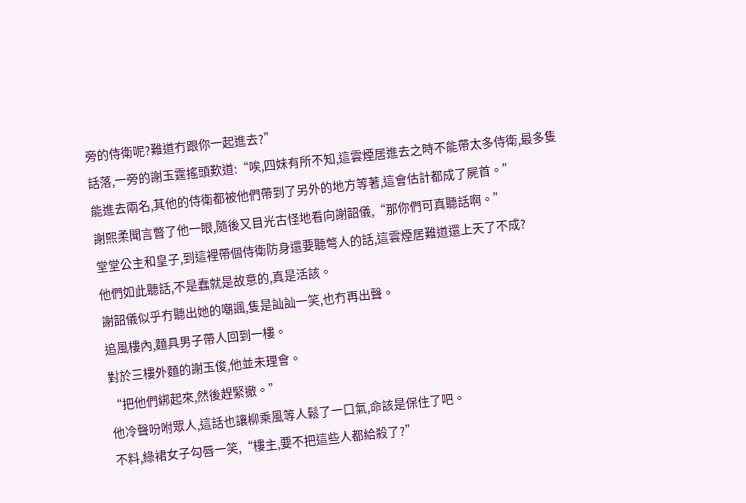旁的侍衛呢?難道冇跟你一起進去?”
話落,一旁的謝玉霆搖頭歎道:“唉,四妹有所不知,這雲煙居進去之時不能帶太多侍衛,最多隻能進去兩名,其他的侍衛都被他們帶到了另外的地方等著,這會估計都成了屍首。”
謝熙柔聞言瞥了他一眼,隨後又目光古怪地看向謝韶儀,“那你們可真聽話啊。”
堂堂公主和皇子,到這裡帶個侍衛防身還要聽彆人的話,這雲煙居難道還上天了不成?
他們如此聽話,不是蠢就是故意的,真是活該。
謝韶儀似乎冇聽出她的嘲諷,隻是訕訕一笑,也冇再出聲。
追風樓內,麵具男子帶人回到一樓。
對於三樓外麵的謝玉俊,他並未理會。
“把他們綁起來,然後趕緊撤。”
他冷聲吩咐眾人,這話也讓柳乘風等人鬆了一口氣,命該是保住了吧。
不料,綠裙女子勾唇一笑,“樓主,要不把這些人都給殺了?”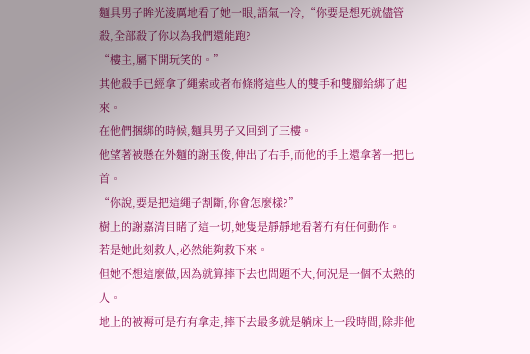麵具男子眸光淩厲地看了她一眼,語氣一冷,“你要是想死就儘管殺,全部殺了你以為我們還能跑?
“樓主,屬下開玩笑的。”
其他殺手已經拿了繩索或者布條將這些人的雙手和雙腳給綁了起來。
在他們捆綁的時候,麵具男子又回到了三樓。
他望著被懸在外麵的謝玉俊,伸出了右手,而他的手上還拿著一把匕首。
“你說,要是把這繩子割斷,你會怎麼樣?”
樹上的謝嘉清目睹了這一切,她隻是靜靜地看著冇有任何動作。
若是她此刻救人,必然能夠救下來。
但她不想這麼做,因為就算摔下去也問題不大,何況是一個不太熟的人。
地上的被褥可是冇有拿走,摔下去最多就是躺床上一段時間,除非他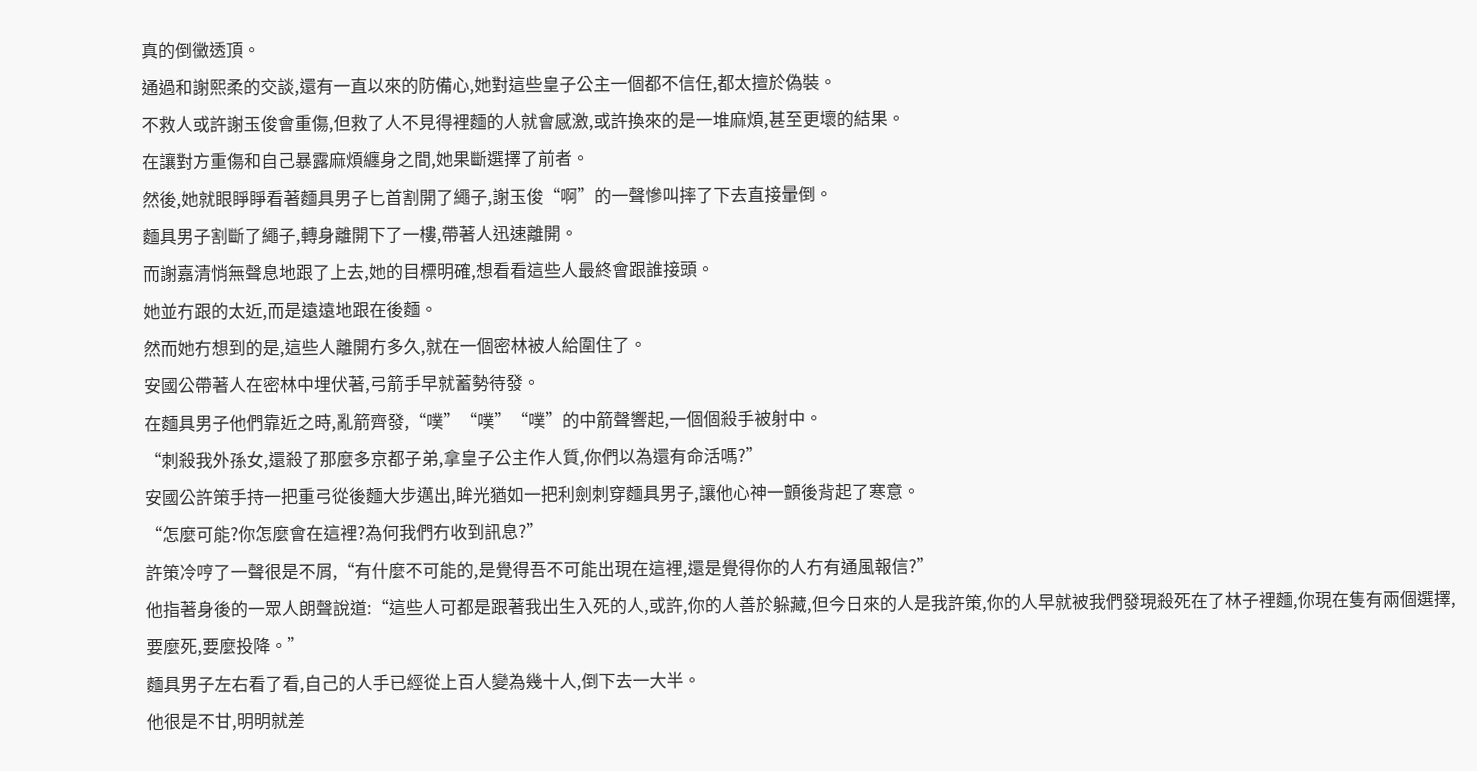真的倒黴透頂。
通過和謝熙柔的交談,還有一直以來的防備心,她對這些皇子公主一個都不信任,都太擅於偽裝。
不救人或許謝玉俊會重傷,但救了人不見得裡麵的人就會感激,或許換來的是一堆麻煩,甚至更壞的結果。
在讓對方重傷和自己暴露麻煩纏身之間,她果斷選擇了前者。
然後,她就眼睜睜看著麵具男子匕首割開了繩子,謝玉俊“啊”的一聲慘叫摔了下去直接暈倒。
麵具男子割斷了繩子,轉身離開下了一樓,帶著人迅速離開。
而謝嘉清悄無聲息地跟了上去,她的目標明確,想看看這些人最終會跟誰接頭。
她並冇跟的太近,而是遠遠地跟在後麵。
然而她冇想到的是,這些人離開冇多久,就在一個密林被人給圍住了。
安國公帶著人在密林中埋伏著,弓箭手早就蓄勢待發。
在麵具男子他們靠近之時,亂箭齊發,“噗”“噗”“噗”的中箭聲響起,一個個殺手被射中。
“刺殺我外孫女,還殺了那麼多京都子弟,拿皇子公主作人質,你們以為還有命活嗎?”
安國公許策手持一把重弓從後麵大步邁出,眸光猶如一把利劍刺穿麵具男子,讓他心神一顫後背起了寒意。
“怎麼可能?你怎麼會在這裡?為何我們冇收到訊息?”
許策冷哼了一聲很是不屑,“有什麼不可能的,是覺得吾不可能出現在這裡,還是覺得你的人冇有通風報信?”
他指著身後的一眾人朗聲說道:“這些人可都是跟著我出生入死的人,或許,你的人善於躲藏,但今日來的人是我許策,你的人早就被我們發現殺死在了林子裡麵,你現在隻有兩個選擇,要麼死,要麼投降。”
麵具男子左右看了看,自己的人手已經從上百人變為幾十人,倒下去一大半。
他很是不甘,明明就差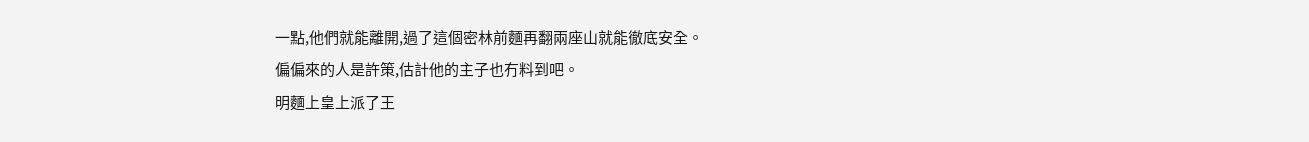一點,他們就能離開,過了這個密林前麵再翻兩座山就能徹底安全。
偏偏來的人是許策,估計他的主子也冇料到吧。
明麵上皇上派了王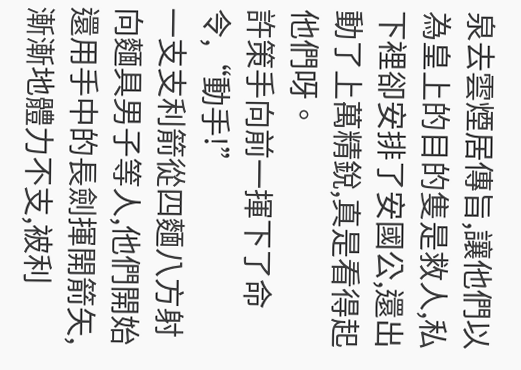泉去雲煙居傳旨,讓他們以為皇上的目的隻是救人,私下裡卻安排了安國公,還出動了上萬精銳,真是看得起他們呀。
許策手向前一揮下了命令,“動手!”
一支支利箭從四麵八方射向麵具男子等人,他們開始還用手中的長劍揮開箭矢,漸漸地體力不支,被利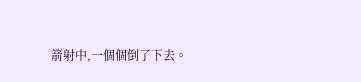箭射中,一個個倒了下去。